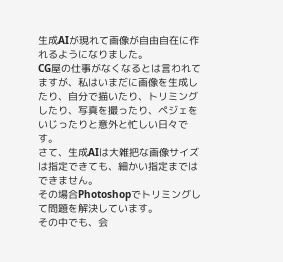生成AIが現れて画像が自由自在に作れるようになりました。
CG屋の仕事がなくなるとは言われてますが、私はいまだに画像を生成したり、自分で描いたり、トリミングしたり、写真を撮ったり、ペジェをいじったりと意外と忙しい日々です。
さて、生成AIは大雑把な画像サイズは指定できても、細かい指定まではできません。
その場合Photoshopでトリミングして問題を解決しています。
その中でも、会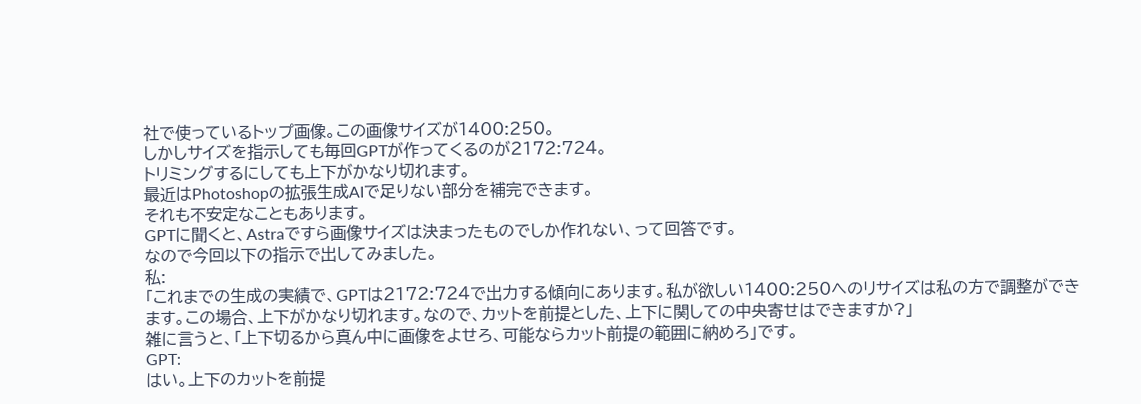社で使っているトップ画像。この画像サイズが1400:250。
しかしサイズを指示しても毎回GPTが作ってくるのが2172:724。
トリミングするにしても上下がかなり切れます。
最近はPhotoshopの拡張生成AIで足りない部分を補完できます。
それも不安定なこともあります。
GPTに聞くと、Astraですら画像サイズは決まったものでしか作れない、って回答です。
なので今回以下の指示で出してみました。
私:
「これまでの生成の実績で、GPTは2172:724で出力する傾向にあります。私が欲しい1400:250へのリサイズは私の方で調整ができます。この場合、上下がかなり切れます。なので、カットを前提とした、上下に関しての中央寄せはできますか?」
雑に言うと、「上下切るから真ん中に画像をよせろ、可能ならカット前提の範囲に納めろ」です。
GPT:
はい。上下のカットを前提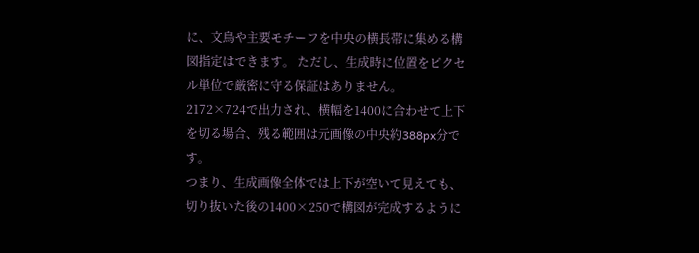に、文鳥や主要モチーフを中央の横長帯に集める構図指定はできます。 ただし、生成時に位置をピクセル単位で厳密に守る保証はありません。
2172×724で出力され、横幅を1400に合わせて上下を切る場合、残る範囲は元画像の中央約388px分です。
つまり、生成画像全体では上下が空いて見えても、切り抜いた後の1400×250で構図が完成するように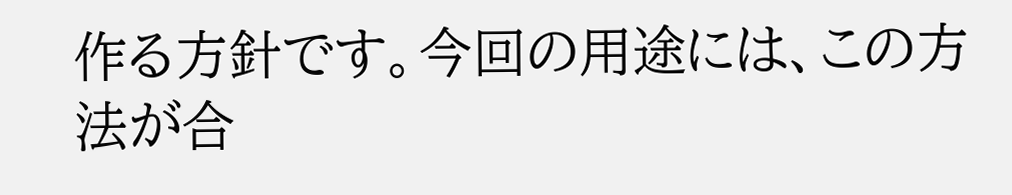作る方針です。今回の用途には、この方法が合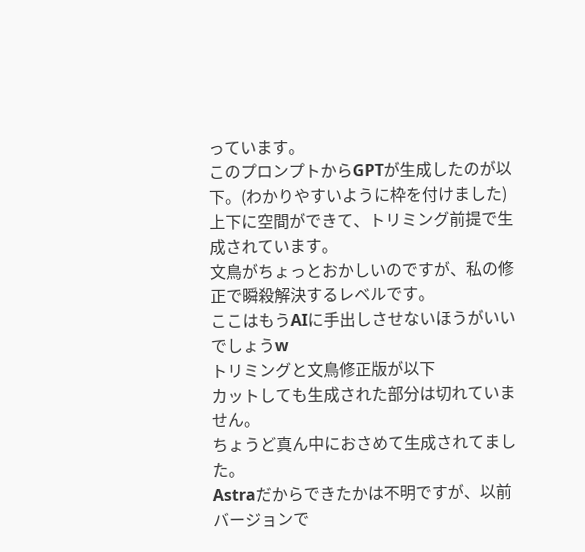っています。
このプロンプトからGPTが生成したのが以下。(わかりやすいように枠を付けました)
上下に空間ができて、トリミング前提で生成されています。
文鳥がちょっとおかしいのですが、私の修正で瞬殺解決するレベルです。
ここはもうAIに手出しさせないほうがいいでしょうw
トリミングと文鳥修正版が以下
カットしても生成された部分は切れていません。
ちょうど真ん中におさめて生成されてました。
Astraだからできたかは不明ですが、以前バージョンで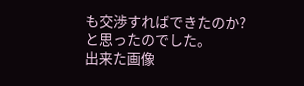も交渉すればできたのか?
と思ったのでした。
出来た画像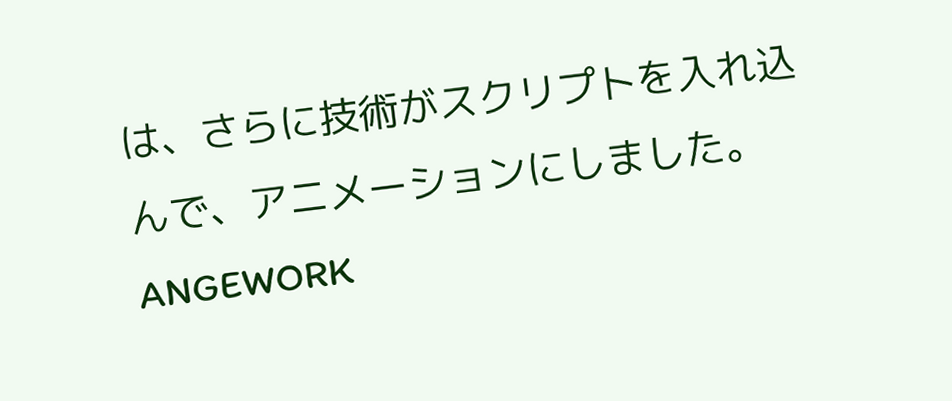は、さらに技術がスクリプトを入れ込んで、アニメーションにしました。
ANGEWORK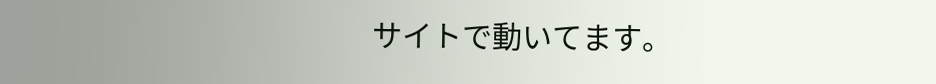サイトで動いてます。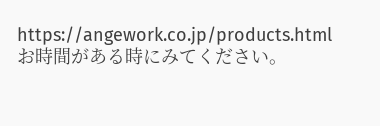https://angework.co.jp/products.html
お時間がある時にみてください。